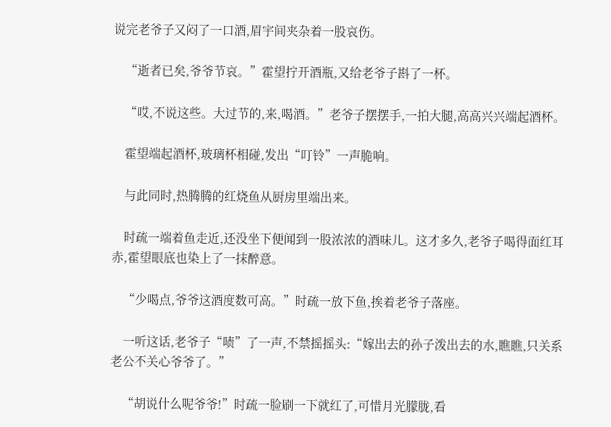说完老爷子又闷了一口酒,眉宇间夹杂着一股哀伤。

    “逝者已矣,爷爷节哀。”霍望拧开酒瓶,又给老爷子斟了一杯。

    “哎,不说这些。大过节的,来,喝酒。”老爷子摆摆手,一拍大腿,高高兴兴端起酒杯。

    霍望端起酒杯,玻璃杯相碰,发出“叮铃”一声脆响。

    与此同时,热腾腾的红烧鱼从厨房里端出来。

    时疏一端着鱼走近,还没坐下便闻到一股浓浓的酒味儿。这才多久,老爷子喝得面红耳赤,霍望眼底也染上了一抹醉意。

    “少喝点,爷爷这酒度数可高。”时疏一放下鱼,挨着老爷子落座。

    一听这话,老爷子“啧”了一声,不禁摇摇头:“嫁出去的孙子泼出去的水,瞧瞧,只关系老公不关心爷爷了。”

    “胡说什么呢爷爷!”时疏一脸刷一下就红了,可惜月光朦胧,看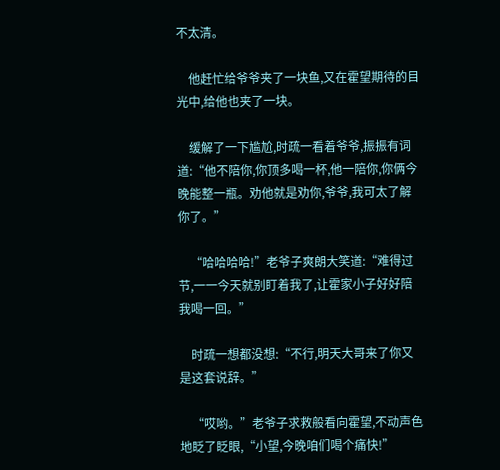不太清。

    他赶忙给爷爷夹了一块鱼,又在霍望期待的目光中,给他也夹了一块。

    缓解了一下尴尬,时疏一看着爷爷,振振有词道:“他不陪你,你顶多喝一杯,他一陪你,你俩今晚能整一瓶。劝他就是劝你,爷爷,我可太了解你了。”

    “哈哈哈哈!”老爷子爽朗大笑道:“难得过节,一一今天就别盯着我了,让霍家小子好好陪我喝一回。”

    时疏一想都没想:“不行,明天大哥来了你又是这套说辞。”

    “哎哟。”老爷子求救般看向霍望,不动声色地眨了眨眼,“小望,今晚咱们喝个痛快!”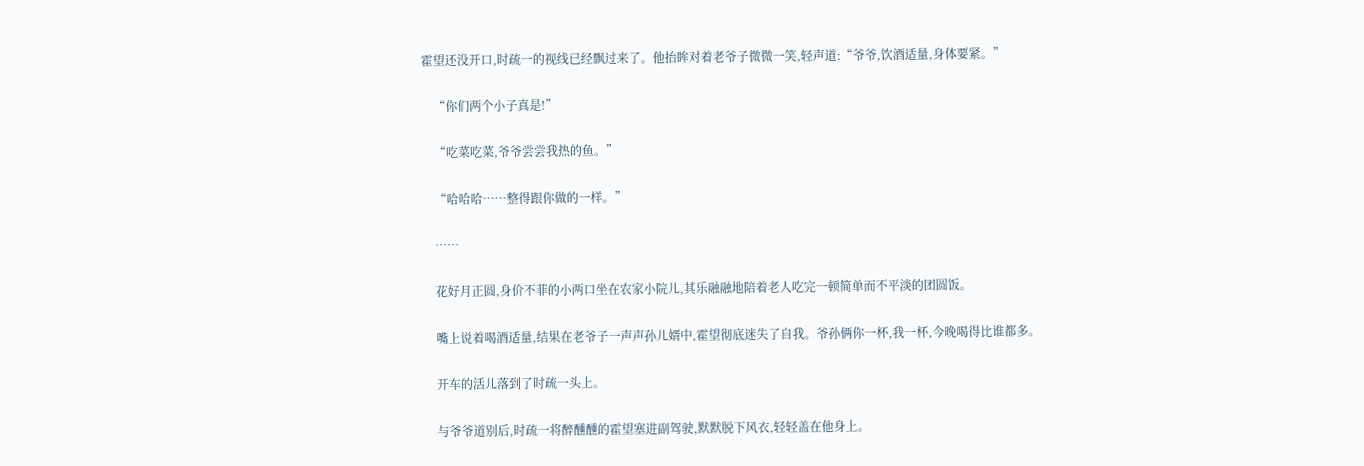霍望还没开口,时疏一的视线已经飘过来了。他抬眸对着老爷子微微一笑,轻声道:“爷爷,饮酒适量,身体要紧。”

    “你们两个小子真是!”

    “吃菜吃菜,爷爷尝尝我热的鱼。”

    “哈哈哈……整得跟你做的一样。”

    ……

    花好月正圆,身价不菲的小两口坐在农家小院儿,其乐融融地陪着老人吃完一顿简单而不平淡的团圆饭。

    嘴上说着喝酒适量,结果在老爷子一声声孙儿婿中,霍望彻底迷失了自我。爷孙俩你一杯,我一杯,今晚喝得比谁都多。

    开车的活儿落到了时疏一头上。

    与爷爷道别后,时疏一将醉醺醺的霍望塞进副驾驶,默默脱下风衣,轻轻盖在他身上。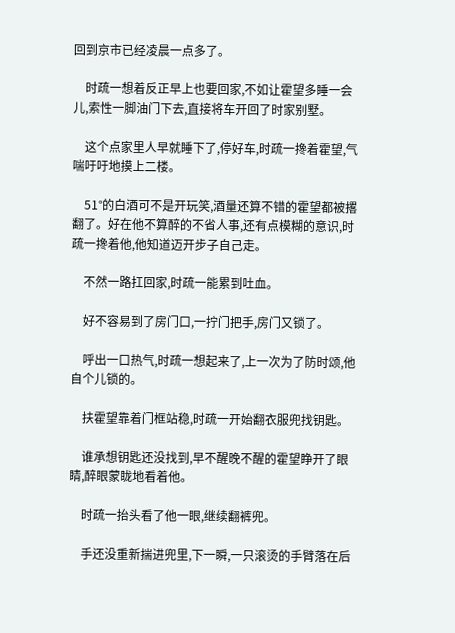回到京市已经凌晨一点多了。

    时疏一想着反正早上也要回家,不如让霍望多睡一会儿,索性一脚油门下去,直接将车开回了时家别墅。

    这个点家里人早就睡下了,停好车,时疏一搀着霍望,气喘吁吁地摸上二楼。

    51°的白酒可不是开玩笑,酒量还算不错的霍望都被撂翻了。好在他不算醉的不省人事,还有点模糊的意识,时疏一搀着他,他知道迈开步子自己走。

    不然一路扛回家,时疏一能累到吐血。

    好不容易到了房门口,一拧门把手,房门又锁了。

    呼出一口热气,时疏一想起来了,上一次为了防时颂,他自个儿锁的。

    扶霍望靠着门框站稳,时疏一开始翻衣服兜找钥匙。

    谁承想钥匙还没找到,早不醒晚不醒的霍望睁开了眼睛,醉眼蒙眬地看着他。

    时疏一抬头看了他一眼,继续翻裤兜。

    手还没重新揣进兜里,下一瞬,一只滚烫的手臂落在后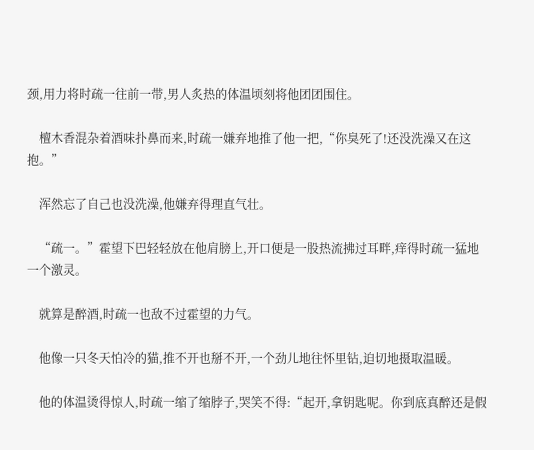颈,用力将时疏一往前一带,男人炙热的体温顷刻将他团团围住。

    檀木香混杂着酒味扑鼻而来,时疏一嫌弃地推了他一把,“你臭死了!还没洗澡又在这抱。”

    浑然忘了自己也没洗澡,他嫌弃得理直气壮。

    “疏一。”霍望下巴轻轻放在他肩膀上,开口便是一股热流拂过耳畔,痒得时疏一猛地一个激灵。

    就算是醉酒,时疏一也敌不过霍望的力气。

    他像一只冬天怕冷的猫,推不开也掰不开,一个劲儿地往怀里钻,迫切地摄取温暖。

    他的体温烫得惊人,时疏一缩了缩脖子,哭笑不得:“起开,拿钥匙呢。你到底真醉还是假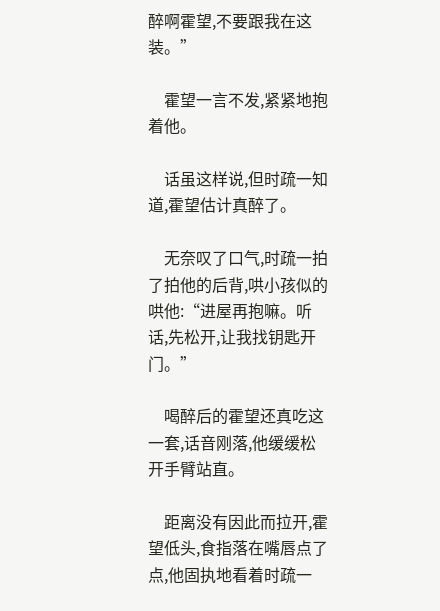醉啊霍望,不要跟我在这装。”

    霍望一言不发,紧紧地抱着他。

    话虽这样说,但时疏一知道,霍望估计真醉了。

    无奈叹了口气,时疏一拍了拍他的后背,哄小孩似的哄他:“进屋再抱嘛。听话,先松开,让我找钥匙开门。”

    喝醉后的霍望还真吃这一套,话音刚落,他缓缓松开手臂站直。

    距离没有因此而拉开,霍望低头,食指落在嘴唇点了点,他固执地看着时疏一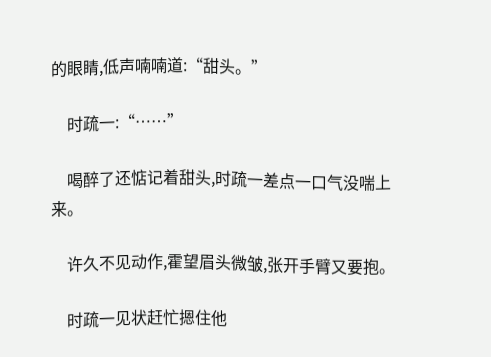的眼睛,低声喃喃道:“甜头。”

    时疏一:“……”

    喝醉了还惦记着甜头,时疏一差点一口气没喘上来。

    许久不见动作,霍望眉头微皱,张开手臂又要抱。

    时疏一见状赶忙摁住他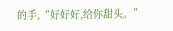的手,“好好好,给你甜头。”